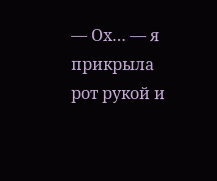— Ох… — я прикрыла рот рукой и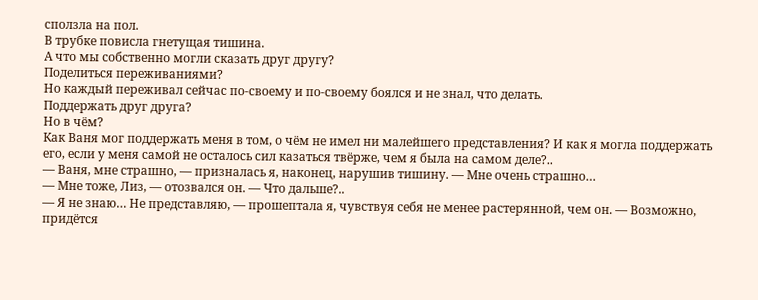сползла на пол.
В трубке повисла гнетущая тишина.
А что мы собственно могли сказать друг другу?
Поделиться переживаниями?
Но каждый переживал сейчас по-своему и по-своему боялся и не знал, что делать.
Поддержать друг друга?
Но в чём?
Как Ваня мог поддержать меня в том, о чём не имел ни малейшего представления? И как я могла поддержать его, если у меня самой не осталось сил казаться твёрже, чем я была на самом деле?..
— Ваня, мне страшно, — призналась я, наконец, нарушив тишину. — Мне очень страшно…
— Мне тоже, Лиз, — отозвался он. — Что дальше?..
— Я не знаю… Не представляю, — прошептала я, чувствуя себя не менее растерянной, чем он. — Возможно, придётся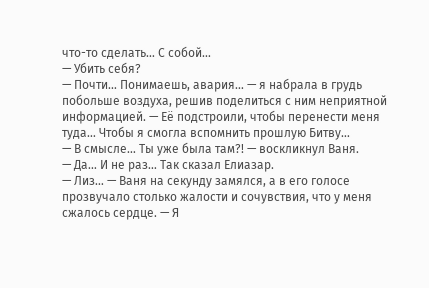что-то сделать… С собой…
— Убить себя?
— Почти… Понимаешь, авария… — я набрала в грудь побольше воздуха, решив поделиться с ним неприятной информацией. — Её подстроили, чтобы перенести меня туда… Чтобы я смогла вспомнить прошлую Битву…
— В смысле… Ты уже была там?! — воскликнул Ваня.
— Да… И не раз… Так сказал Елиазар.
— Лиз… — Ваня на секунду замялся, а в его голосе прозвучало столько жалости и сочувствия, что у меня сжалось сердце. — Я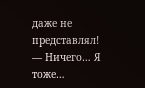даже не представлял!
— Ничего… Я тоже…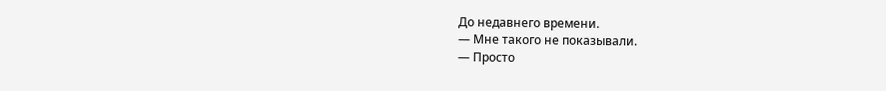До недавнего времени.
— Мне такого не показывали.
— Просто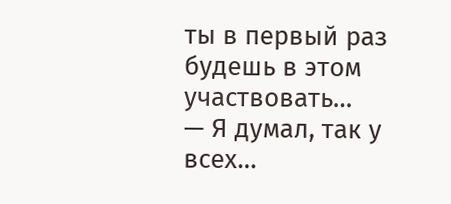ты в первый раз будешь в этом участвовать…
— Я думал, так у всех…